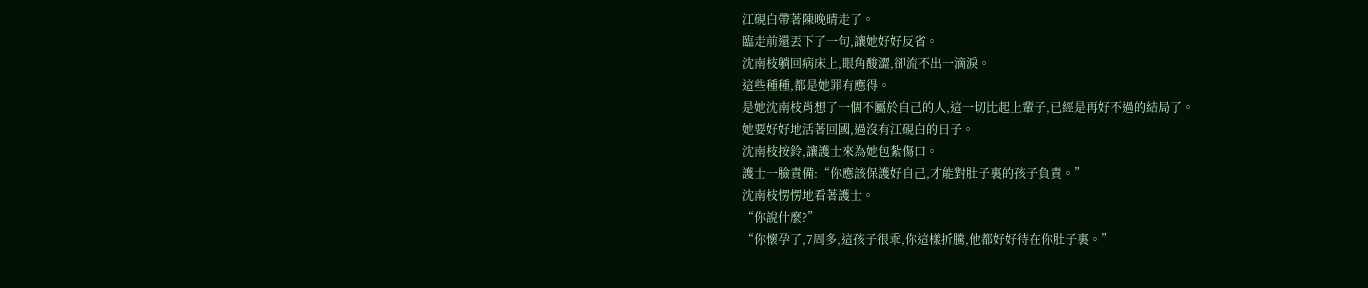江硯白帶著陳晚晴走了。
臨走前還丟下了一句,讓她好好反省。
沈南枝躺回病床上,眼角酸澀,卻流不出一滴淚。
這些種種,都是她罪有應得。
是她沈南枝肖想了一個不屬於自己的人,這一切比起上輩子,已經是再好不過的結局了。
她要好好地活著回國,過沒有江硯白的日子。
沈南枝按鈴,讓護士來為她包紮傷口。
護士一臉責備:“你應該保護好自己,才能對肚子裏的孩子負責。”
沈南枝愣愣地看著護士。
“你說什麼?”
“你懷孕了,7周多,這孩子很乖,你這樣折騰,他都好好待在你肚子裏。”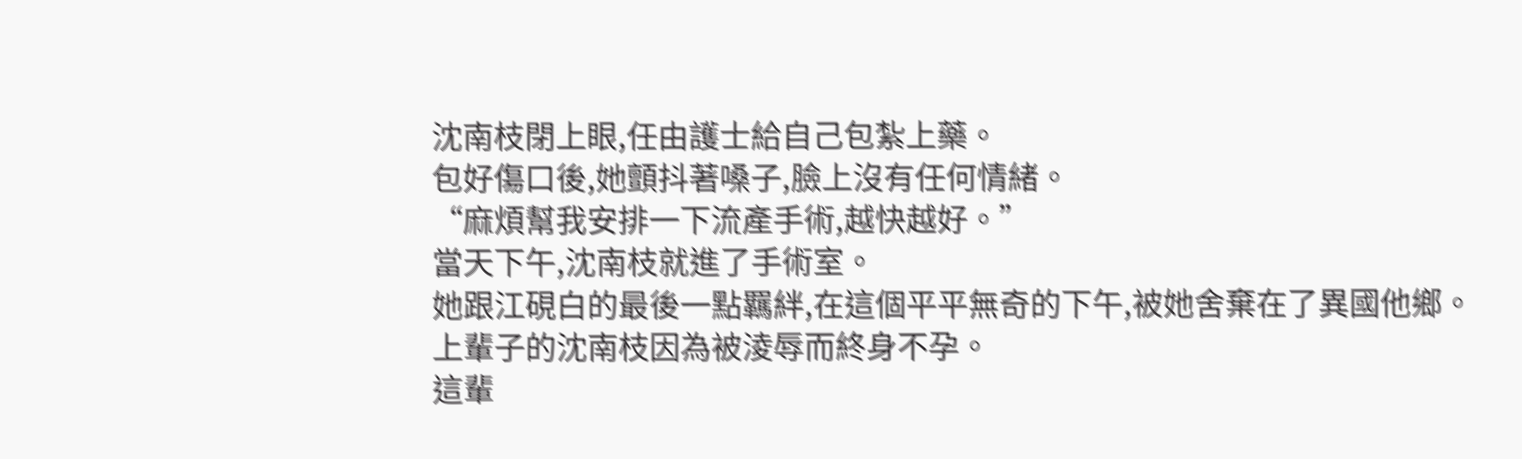沈南枝閉上眼,任由護士給自己包紮上藥。
包好傷口後,她顫抖著嗓子,臉上沒有任何情緒。
“麻煩幫我安排一下流產手術,越快越好。”
當天下午,沈南枝就進了手術室。
她跟江硯白的最後一點羈絆,在這個平平無奇的下午,被她舍棄在了異國他鄉。
上輩子的沈南枝因為被淩辱而終身不孕。
這輩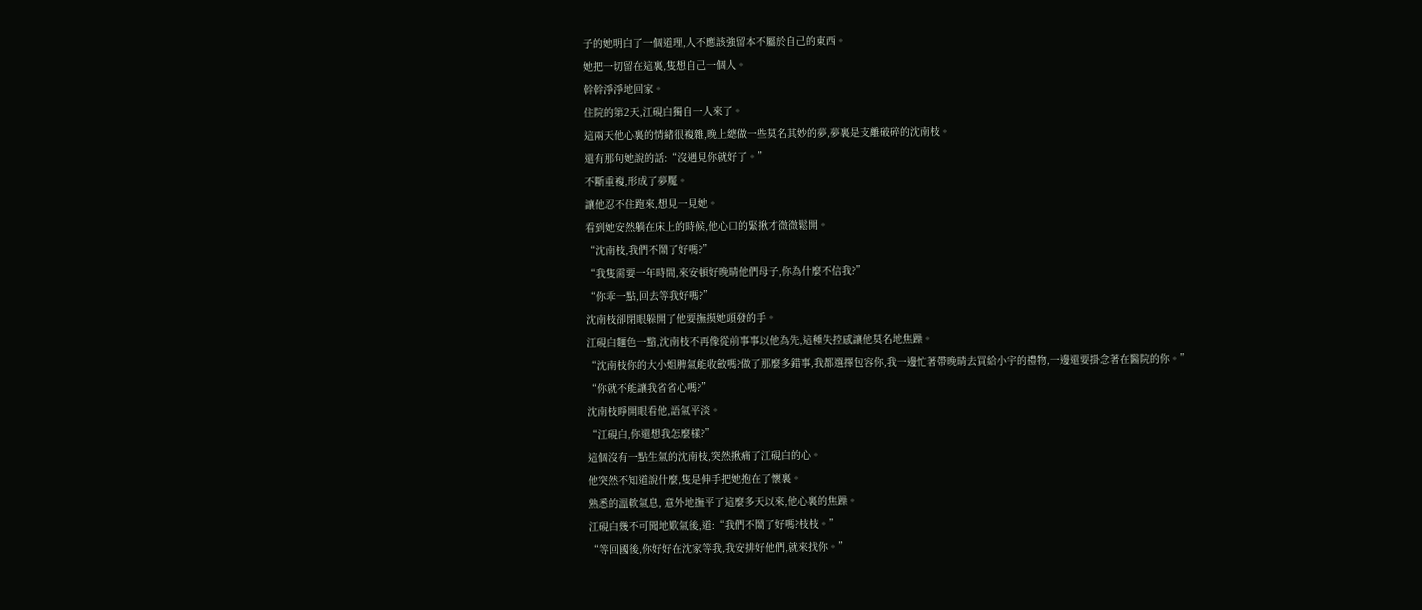子的她明白了一個道理,人不應該強留本不屬於自己的東西。
她把一切留在這裏,隻想自己一個人。
幹幹淨淨地回家。
住院的第2天,江硯白獨自一人來了。
這兩天他心裏的情緒很複雜,晚上總做一些莫名其妙的夢,夢裏是支離破碎的沈南枝。
還有那句她說的話:“沒遇見你就好了。”
不斷重複,形成了夢魘。
讓他忍不住跑來,想見一見她。
看到她安然躺在床上的時候,他心口的緊揪才微微鬆開。
“沈南枝,我們不鬧了好嗎?”
“我隻需要一年時間,來安頓好晚晴他們母子,你為什麼不信我?”
“你乖一點,回去等我好嗎?”
沈南枝卻閉眼躲開了他要撫摸她頭發的手。
江硯白麵色一黯,沈南枝不再像從前事事以他為先,這種失控感讓他莫名地焦躁。
“沈南枝你的大小姐脾氣能收斂嗎?做了那麼多錯事,我都選擇包容你,我一邊忙著帶晚晴去買給小宇的禮物,一邊還要掛念著在醫院的你。”
“你就不能讓我省省心嗎?”
沈南枝睜開眼看他,語氣平淡。
“江硯白,你還想我怎麼樣?”
這個沒有一點生氣的沈南枝,突然揪痛了江硯白的心。
他突然不知道說什麼,隻是伸手把她抱在了懷裏。
熟悉的溫軟氣息, 意外地撫平了這麼多天以來,他心裏的焦躁。
江硯白幾不可聞地歎氣後,道:“我們不鬧了好嗎?枝枝。”
“等回國後,你好好在沈家等我,我安排好他們,就來找你。”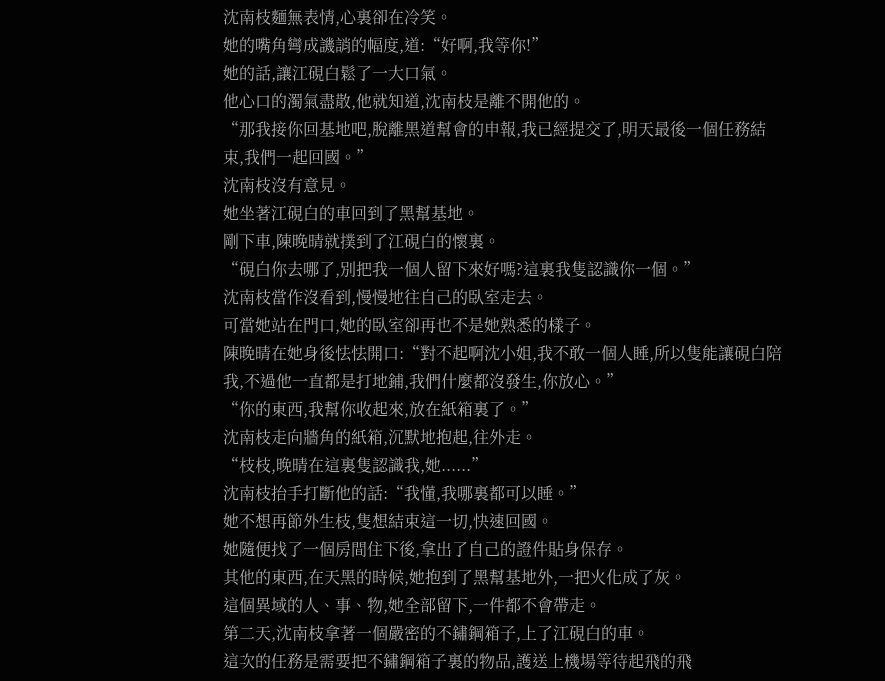沈南枝麵無表情,心裏卻在冷笑。
她的嘴角彎成譏誚的幅度,道:“好啊,我等你!”
她的話,讓江硯白鬆了一大口氣。
他心口的濁氣盡散,他就知道,沈南枝是離不開他的。
“那我接你回基地吧,脫離黑道幫會的申報,我已經提交了,明天最後一個任務結束,我們一起回國。”
沈南枝沒有意見。
她坐著江硯白的車回到了黑幫基地。
剛下車,陳晚晴就撲到了江硯白的懷裏。
“硯白你去哪了,別把我一個人留下來好嗎?這裏我隻認識你一個。”
沈南枝當作沒看到,慢慢地往自己的臥室走去。
可當她站在門口,她的臥室卻再也不是她熟悉的樣子。
陳晚晴在她身後怯怯開口:“對不起啊沈小姐,我不敢一個人睡,所以隻能讓硯白陪我,不過他一直都是打地鋪,我們什麼都沒發生,你放心。”
“你的東西,我幫你收起來,放在紙箱裏了。”
沈南枝走向牆角的紙箱,沉默地抱起,往外走。
“枝枝,晚晴在這裏隻認識我,她......”
沈南枝抬手打斷他的話:“我懂,我哪裏都可以睡。”
她不想再節外生枝,隻想結束這一切,快速回國。
她隨便找了一個房間住下後,拿出了自己的證件貼身保存。
其他的東西,在天黑的時候,她抱到了黑幫基地外,一把火化成了灰。
這個異域的人、事、物,她全部留下,一件都不會帶走。
第二天,沈南枝拿著一個嚴密的不鏽鋼箱子,上了江硯白的車。
這次的任務是需要把不鏽鋼箱子裏的物品,護送上機場等待起飛的飛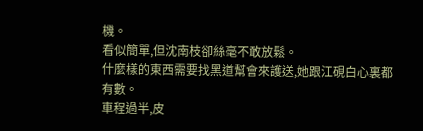機。
看似簡單,但沈南枝卻絲毫不敢放鬆。
什麼樣的東西需要找黑道幫會來護送,她跟江硯白心裏都有數。
車程過半,皮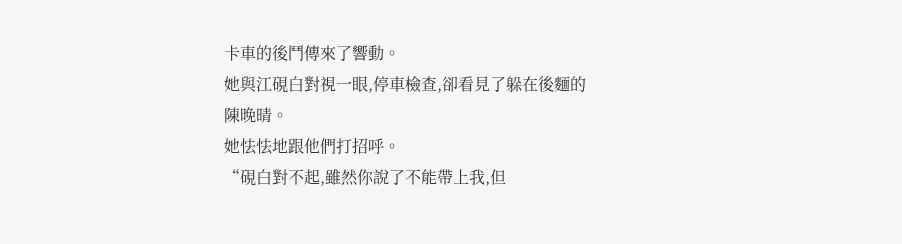卡車的後鬥傳來了響動。
她與江硯白對視一眼,停車檢查,卻看見了躲在後麵的陳晚晴。
她怯怯地跟他們打招呼。
“硯白對不起,雖然你說了不能帶上我,但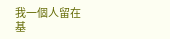我一個人留在基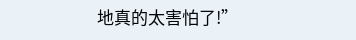地真的太害怕了!”